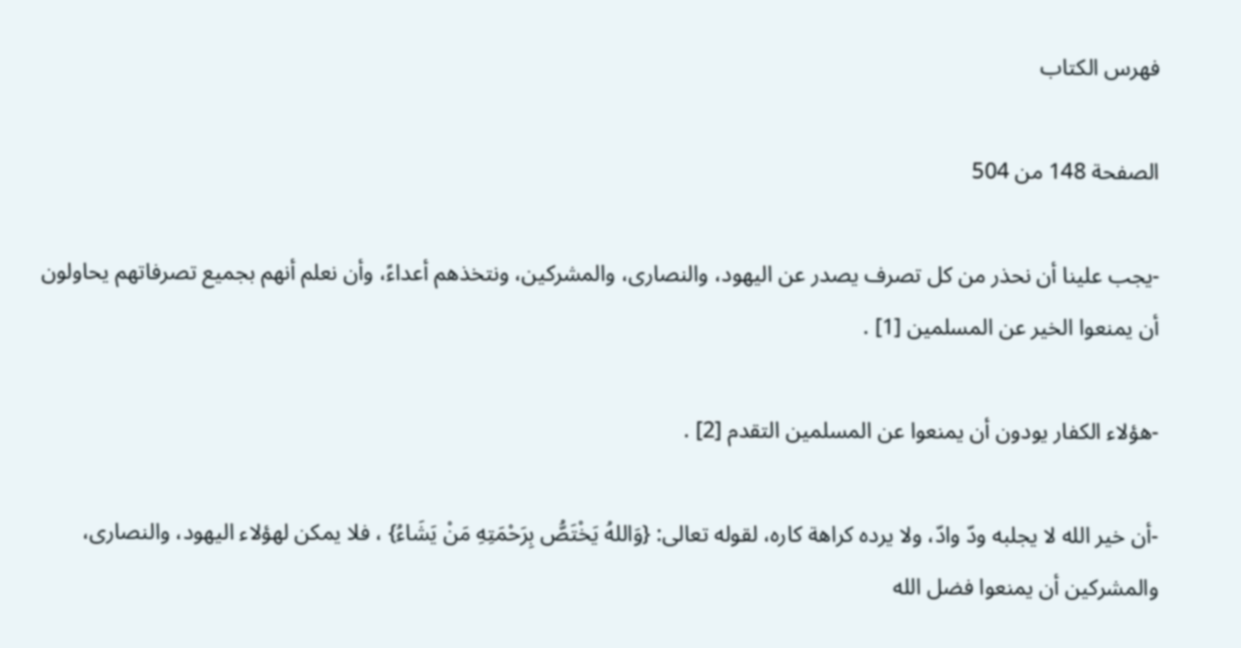فهرس الكتاب

الصفحة 148 من 504

-يجب علينا أن نحذر من كل تصرف يصدر عن اليهود، والنصارى، والمشركين، ونتخذهم أعداءً، وأن نعلم أنهم بجميع تصرفاتهم يحاولون أن يمنعوا الخير عن المسلمين [1] .

-هؤلاء الكفار يودون أن يمنعوا عن المسلمين التقدم [2] .

-أن خير الله لا يجلبه ودّ وادّ، ولا يرده كراهة كاره، لقوله تعالى: {وَاللهُ يَخْتَصُّ بِرَحْمَتِهِ مَنْ يَشَاءُ} ، فلا يمكن لهؤلاء اليهود، والنصارى، والمشركين أن يمنعوا فضل الله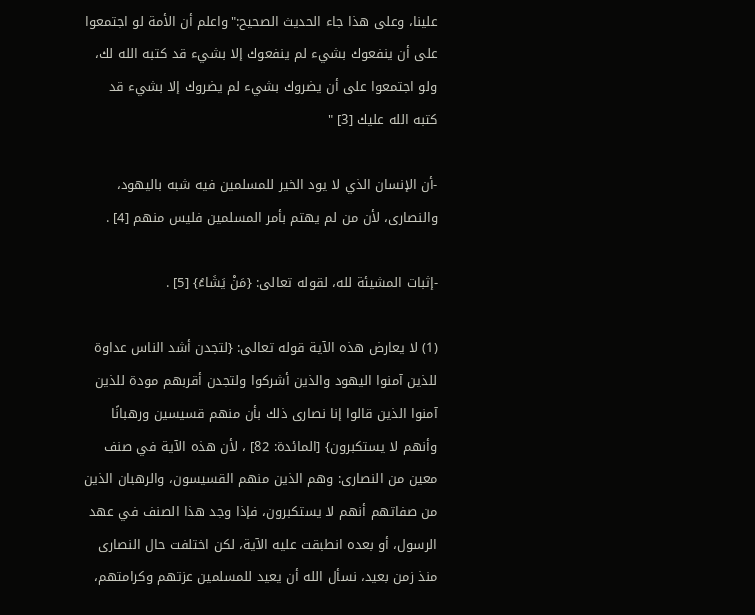علينا، وعلى هذا جاء الحديث الصحيح:"واعلم أن الأمة لو اجتمعوا على أن ينفعوك بشيء لم ينفعوك إلا بشيء قد كتبه الله لك، ولو اجتمعوا على أن يضروك بشيء لم يضروك إلا بشيء قد كتبه الله عليك [3] "

-أن الإنسان الذي لا يود الخير للمسلمين فيه شبه باليهود، والنصارى، لأن من لم يهتم بأمر المسلمين فليس منهم [4] .

-إثبات المشيئة لله، لقوله تعالى: {مَنْ يَشَاءُ} [5] .

(1) لا يعارض هذه الآية قوله تعالى: {لتجدن أشد الناس عداوة للذين آمنوا اليهود والذين أشركوا ولتجدن أقربهم مودة للذين آمنوا الذين قالوا إنا نصارى ذلك بأن منهم قسيسين ورهبانًا وأنهم لا يستكبرون} [المائدة: 82] ، لأن هذه الآية في صنف معين من النصارى: وهم الذين منهم القسيسون، والرهبان الذين من صفاتهم أنهم لا يستكبرون، فإذا وجد هذا الصنف في عهد الرسول، أو بعده انطبقت عليه الآية، لكن اختلفت حال النصارى منذ زمن بعيد، نسأل الله أن يعيد للمسلمين عزتهم وكرامتهم،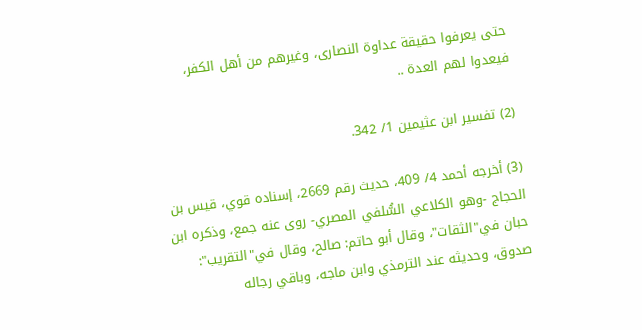حتى يعرفوا حقيقة عداوة النصارى، وغيرهم من أهل الكفر، فيعدوا لهم العدة ..

(2) تفسير ابن عثيمين 1/ 342.

(3) أخرجه أحمد 4/ 409، حديث رقم 2669، إسناده قوي، قيس بن الحجاج -وهو الكلاعي السُّلفي المصري- روى عنه جمع، وذكره ابن حبان في"الثقات"، وقال أبو حاتم: صالح، وقال في"التقريب": صدوق، وحديثه عند الترمذي وابن ماجه، وباقي رجاله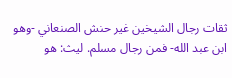ثقات رجال الشيخين غير حنش الصنعاني -وهو ابن عبد الله- فمن رجال مسلم. ليث: هو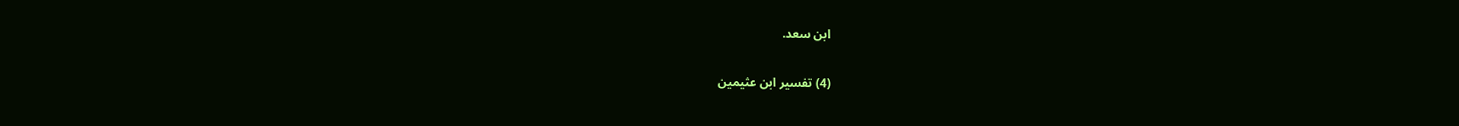ابن سعد.

(4) تفسير ابن عثيمين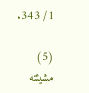1/ 343.

(5) مشيئته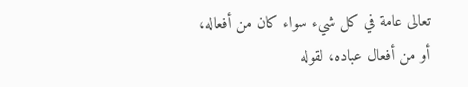تعالى عامة في كل شيء سواء كان من أفعاله، أو من أفعال عباده، لقوله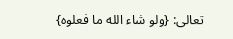تعالى: {ولو شاء الله ما فعلوه}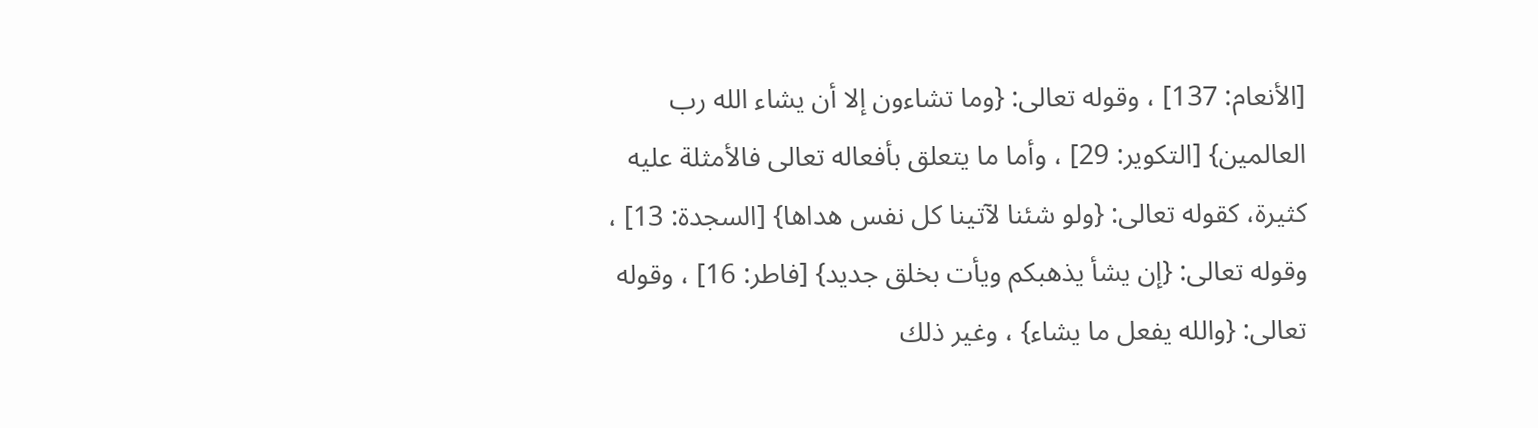[الأنعام: 137] ، وقوله تعالى: {وما تشاءون إلا أن يشاء الله رب العالمين} [التكوير: 29] ، وأما ما يتعلق بأفعاله تعالى فالأمثلة عليه كثيرة، كقوله تعالى: {ولو شئنا لآتينا كل نفس هداها} [السجدة: 13] ، وقوله تعالى: {إن يشأ يذهبكم ويأت بخلق جديد} [فاطر: 16] ، وقوله تعالى: {والله يفعل ما يشاء} ، وغير ذلك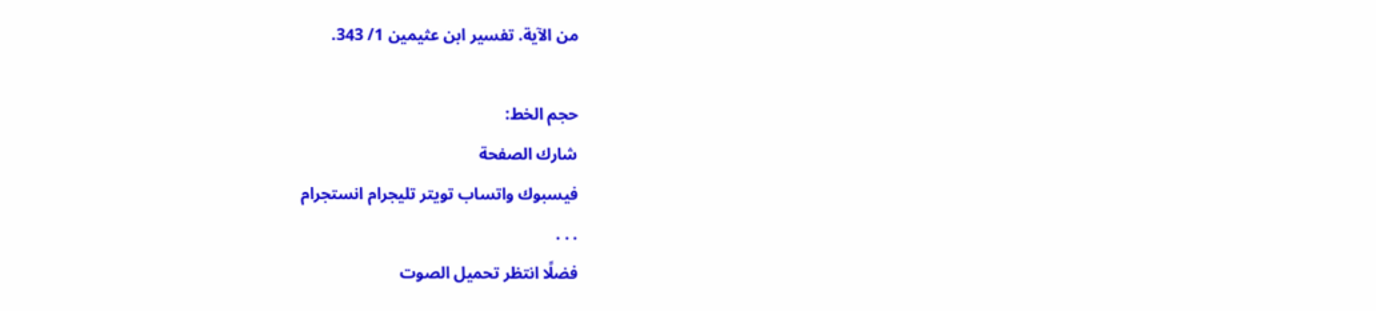من الآية. تفسير ابن عثيمين 1/ 343.

حجم الخط:
شارك الصفحة
فيسبوك واتساب تويتر تليجرام انستجرام
. . .
فضلًا انتظر تحميل الصوت